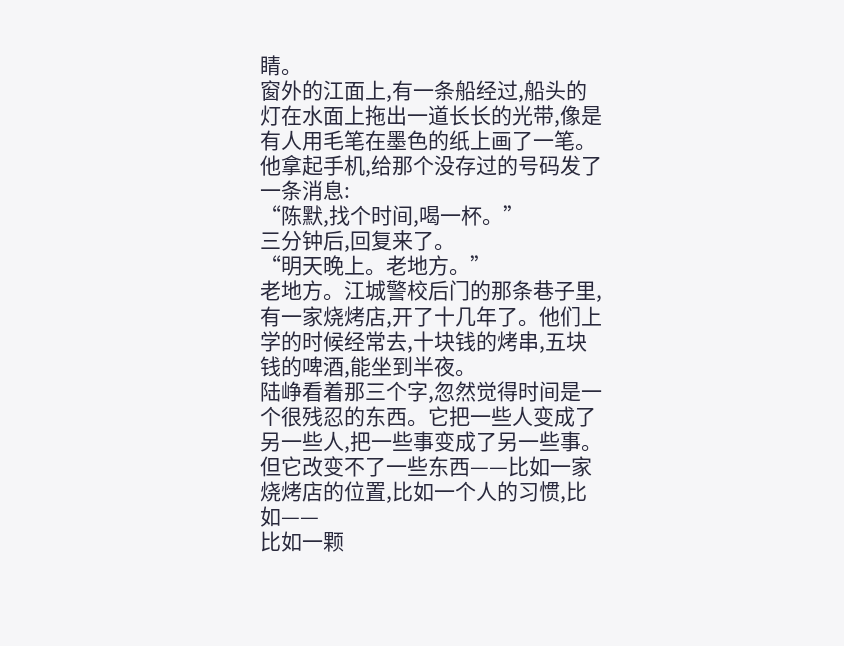睛。
窗外的江面上,有一条船经过,船头的灯在水面上拖出一道长长的光带,像是有人用毛笔在墨色的纸上画了一笔。
他拿起手机,给那个没存过的号码发了一条消息:
“陈默,找个时间,喝一杯。”
三分钟后,回复来了。
“明天晚上。老地方。”
老地方。江城警校后门的那条巷子里,有一家烧烤店,开了十几年了。他们上学的时候经常去,十块钱的烤串,五块钱的啤酒,能坐到半夜。
陆峥看着那三个字,忽然觉得时间是一个很残忍的东西。它把一些人变成了另一些人,把一些事变成了另一些事。但它改变不了一些东西——比如一家烧烤店的位置,比如一个人的习惯,比如——
比如一颗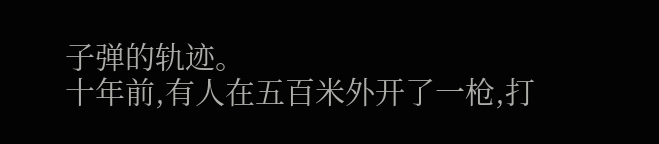子弹的轨迹。
十年前,有人在五百米外开了一枪,打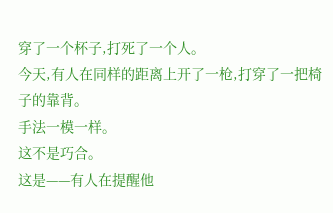穿了一个杯子,打死了一个人。
今天,有人在同样的距离上开了一枪,打穿了一把椅子的靠背。
手法一模一样。
这不是巧合。
这是——有人在提醒他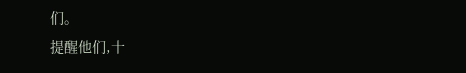们。
提醒他们,十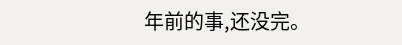年前的事,还没完。